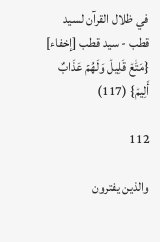في ظلال القرآن لسيد قطب - سيد قطب [إخفاء]
{مَتَٰعٞ قَلِيلٞ وَلَهُمۡ عَذَابٌ أَلِيمٞ} (117)

112

والذين يفترون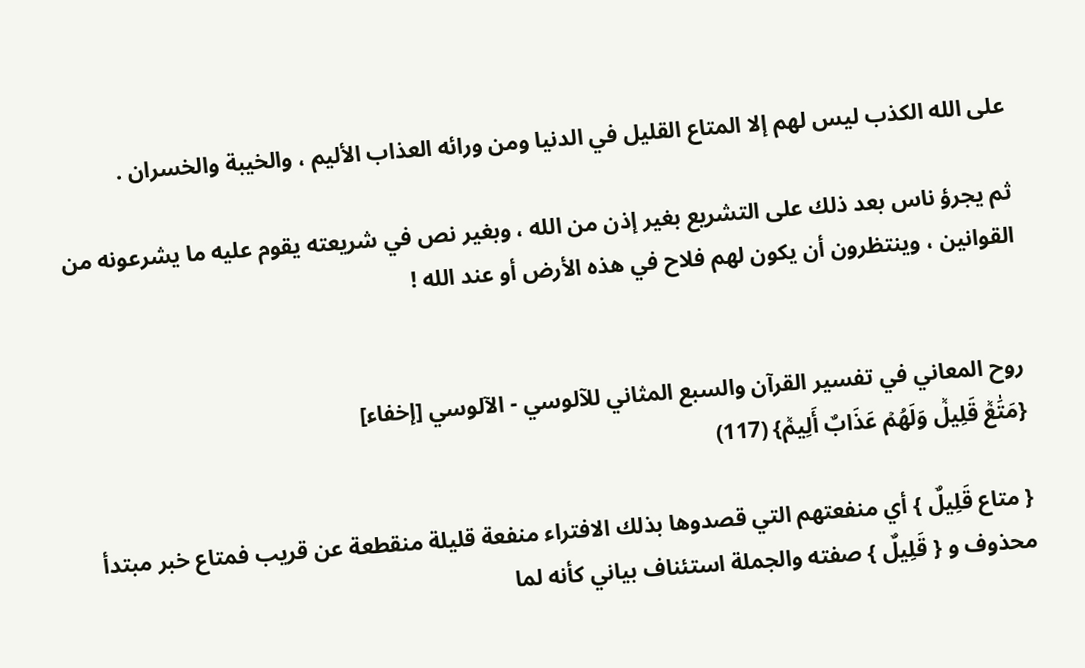على الله الكذب ليس لهم إلا المتاع القليل في الدنيا ومن ورائه العذاب الأليم ، والخيبة والخسران .

ثم يجرؤ ناس بعد ذلك على التشريع بغير إذن من الله ، وبغير نص في شريعته يقوم عليه ما يشرعونه من القوانين ، وينتظرون أن يكون لهم فلاح في هذه الأرض أو عند الله !


روح المعاني في تفسير القرآن والسبع المثاني للآلوسي - الآلوسي [إخفاء]
{مَتَٰعٞ قَلِيلٞ وَلَهُمۡ عَذَابٌ أَلِيمٞ} (117)

{ متاع قَلِيلٌ } أي منفعتهم التي قصدوها بذلك الافتراء منفعة قليلة منقطعة عن قريب فمتاع خبر مبتدأ محذوف و { قَلِيلٌ } صفته والجملة استئناف بياني كأنه لما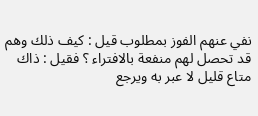نفي عنهم الفوز بمطلوب قيل : كيف ذلك وهم قد تحصل لهم منفعة بالافتراء ؟ فقيل : ذاك متاع قليل لا عبر به ويرجع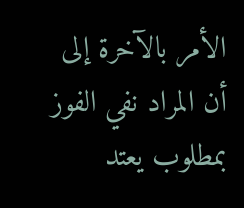الأمر بالآخرة إلى أن المراد نفي الفوز بمطلوب يعتد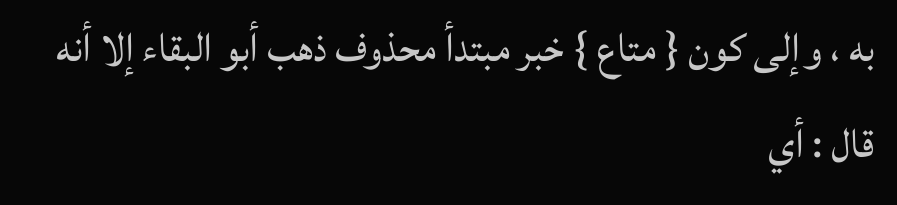به ، وإلى كون { متاع } خبر مبتدأ محذوف ذهب أبو البقاء إلا أنه قال : أي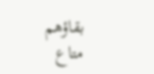بقاؤهم متاع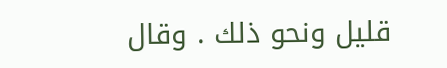قليل ونحو ذلك . وقال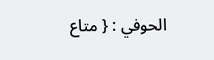الحوفي : { متاع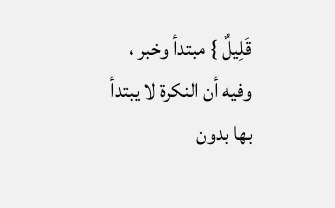قَلِيلٌ } مبتدأ وخبر ، وفيه أن النكرة لا يبتدأ بها بدون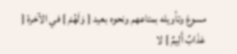مسوغ وتأويله بمتاعهم ونحوه بعيد { وَلَهُمْ } في الآخرة { عَذَابٌ أَلِيمٌ } لا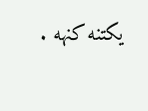يكتنه كنهه .